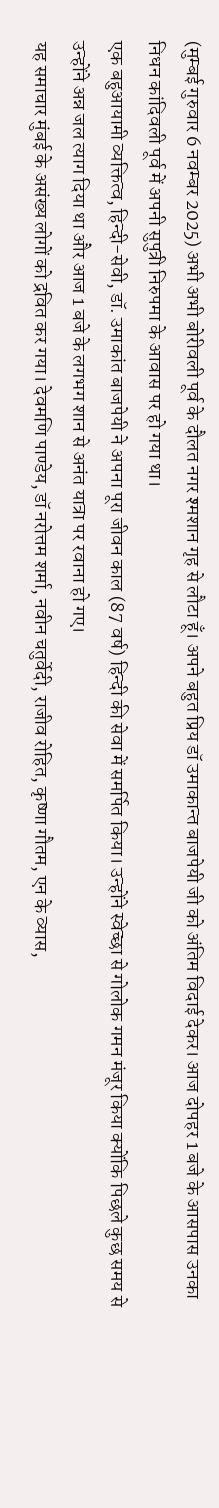(मुम्बई गुरुवार 6 नवम्बर 2025) अभी अभी बोरीवली पूर्व के दौलत नगर श्मशान गृह से लौटा हूँ। अपने बहुत प्रिय डॉ उमाकान्त बाजपेयी जी को अंतिम विदाई देकर। आज दोपहर 1 बजे के आसपास उनका निधन कांदिवली पूर्व में अपनी सुपुत्री निरुपमा के आवास पर हो गया था।
एक बहुआयामी व्यक्तित्व, हिन्दी-सेवी, डॉ. उमाकांत बाजपेयी ने अपना पूरा जीवन काल (87 वर्ष) हिन्दी की सेवा में समर्पित किया। उन्होंने स्वेच्छा से गोलोक गमन मंजूर किया क्योंकि पिछले कुछ समय से उन्होंने अन्न जल त्याग दिया था और आज 1 बजे के लगभग शान से अनंत यात्रा पर रवाना हो गए।
यह समाचार मुंबई के असंख्य लोगों को द्रवित कर गया। देवमणि पाण्डेय, डॉ नरोत्तम शर्मा, नवीन चतुर्वेदी, राजीव रोहित, कृष्णा गौतम, एन के व्यास,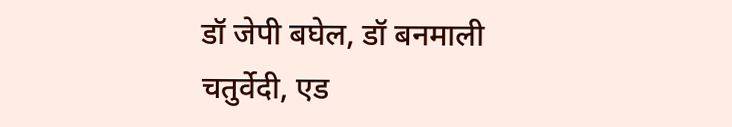डॉ जेपी बघेल, डॉ बनमाली चतुर्वेदी, एड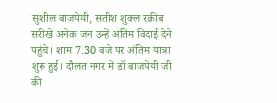सुशील बाजपेयी, सतीश शुक्ल रक़ीब सरीखे अनेक जन उन्हें अंतिम विदाई देने पहुंचे। शाम 7.30 बजे पर अंतिम यात्रा शुरू हुई। दौलत नगर में डॉ बाजपेयी जी की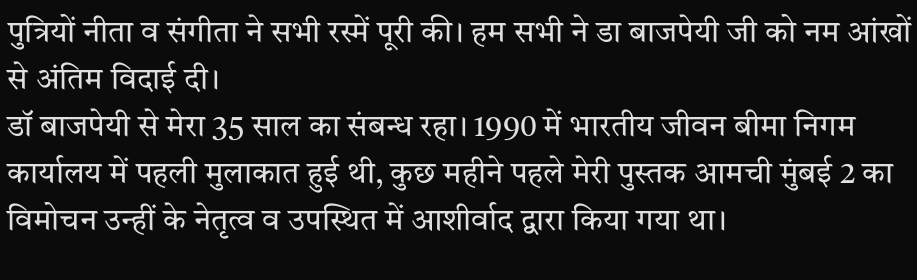पुत्रियों नीता व संगीता ने सभी रस्में पूरी की। हम सभी ने डा बाजपेयी जी को नम आंखों से अंतिम विदाई दी।
डॉ बाजपेयी से मेरा 35 साल का संबन्ध रहा। 1990 में भारतीय जीवन बीमा निगम कार्यालय में पहली मुलाकात हुई थी, कुछ महीने पहले मेरी पुस्तक आमची मुंबई 2 का विमोचन उन्हीं के नेतृत्व व उपस्थित में आशीर्वाद द्वारा किया गया था।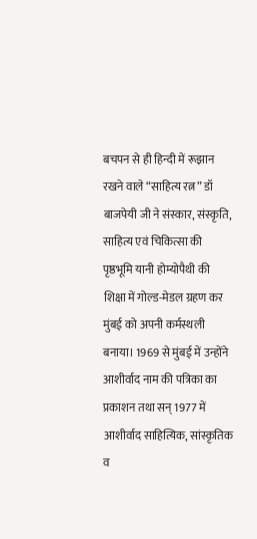बचपन से ही हिन्दी में रूझान रखने वाले “साहित्य रत्न” डॉ बाजपेयी जी ने संस्कार, संस्कृति, साहित्य एवं चिकित्सा की पृष्ठभूमि यानी होम्योपैथी की शिक्षा में गोल्ड-मेडल ग्रहण कर मुंबई को अपनी कर्मस्थली बनाया। 1969 से मुंबई में उन्होंने आशीर्वाद नाम की पत्रिका का प्रकाशन तथा सन् 1977 में आशीर्वाद साहित्यिक, सांस्कृतिक व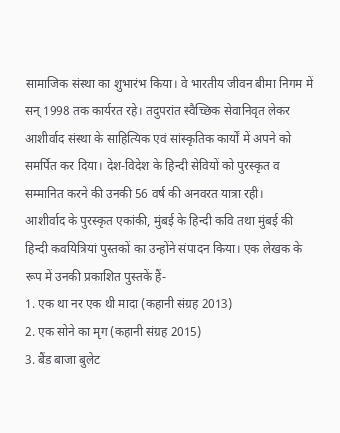सामाजिक संस्था का शुभारंभ किया। वे भारतीय जीवन बीमा निगम में सन् 1998 तक कार्यरत रहे। तदुपरांत स्वैच्छिक सेवानिवृत लेकर आशीर्वाद संस्था के साहित्यिक एवं सांस्कृतिक कार्यों में अपने को समर्पित कर दिया। देश-विदेश के हिन्दी सेवियों को पुरस्कृत व सम्मानित करने की उनकी 56 वर्ष की अनवरत यात्रा रही।
आशीर्वाद के पुरस्कृत एकांकी, मुंबई के हिन्दी कवि तथा मुंबई की हिन्दी कवयित्रियां पुस्तकों का उन्होंने संपादन किया। एक लेखक के रूप में उनकी प्रकाशित पुस्तकें हैं-
1. एक था नर एक थी मादा (कहानी संग्रह 2013)
2. एक सोने का मृग (कहानी संग्रह 2015)
3. बैंड बाजा बुलेट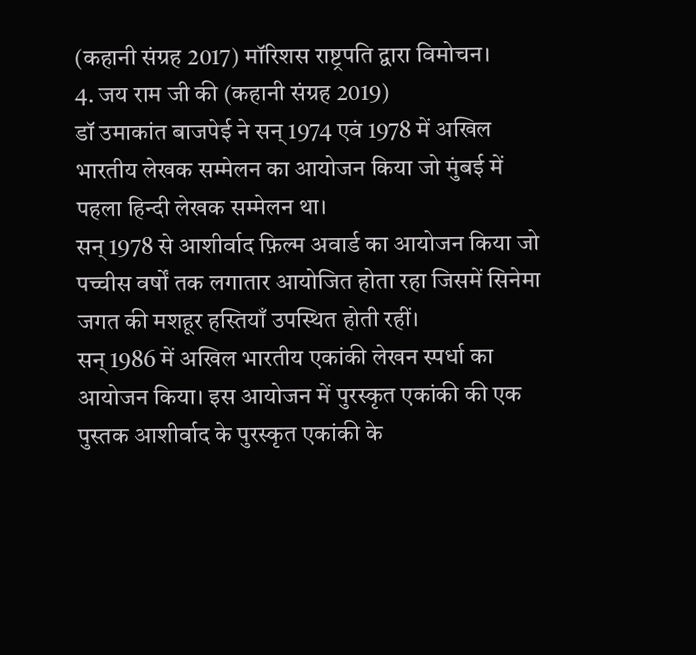(कहानी संग्रह 2017) मॉरिशस राष्ट्रपति द्वारा विमोचन।
4. जय राम जी की (कहानी संग्रह 2019)
डॉ उमाकांत बाजपेई ने सन् 1974 एवं 1978 में अखिल भारतीय लेखक सम्मेलन का आयोजन किया जो मुंबई में पहला हिन्दी लेखक सम्मेलन था।
सन् 1978 से आशीर्वाद फ़िल्म अवार्ड का आयोजन किया जो पच्चीस वर्षों तक लगातार आयोजित होता रहा जिसमें सिनेमा जगत की मशहूर हस्तियाँ उपस्थित होती रहीं।
सन् 1986 में अखिल भारतीय एकांकी लेखन स्पर्धा का आयोजन किया। इस आयोजन में पुरस्कृत एकांकी की एक पुस्तक आशीर्वाद के पुरस्कृत एकांकी के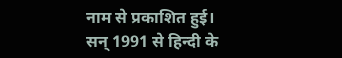नाम से प्रकाशित हुई।
सन् 1991 से हिन्दी के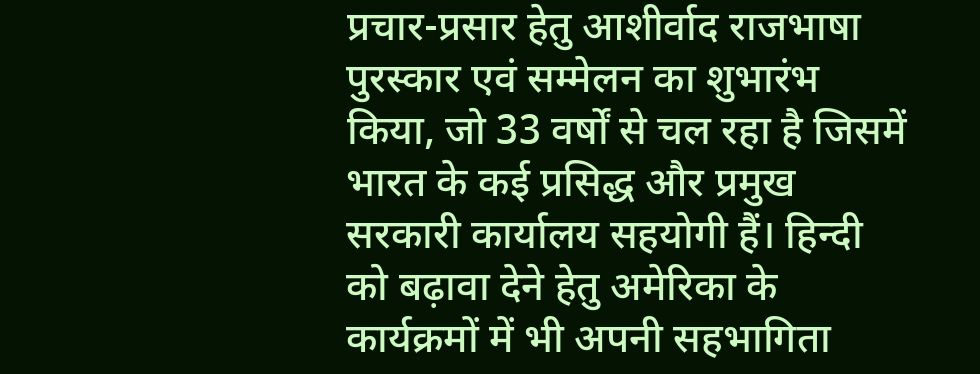प्रचार-प्रसार हेतु आशीर्वाद राजभाषा पुरस्कार एवं सम्मेलन का शुभारंभ किया, जो 33 वर्षों से चल रहा है जिसमें भारत के कई प्रसिद्ध और प्रमुख सरकारी कार्यालय सहयोगी हैं। हिन्दी को बढ़ावा देने हेतु अमेरिका के कार्यक्रमों में भी अपनी सहभागिता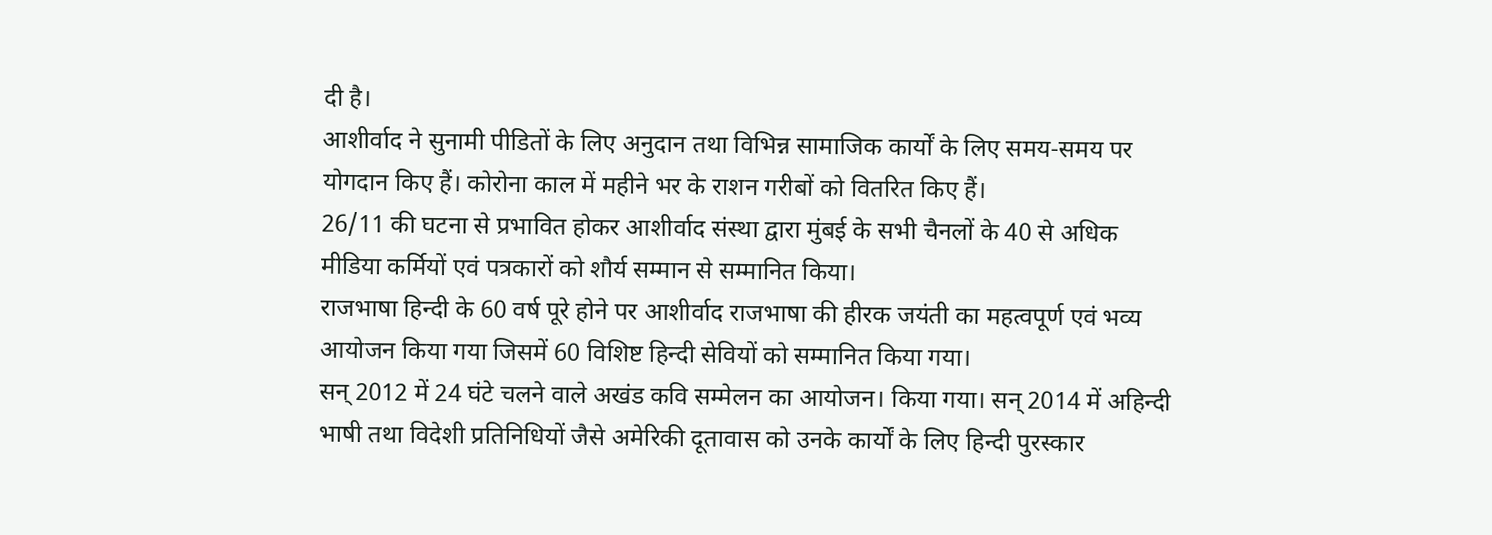दी है।
आशीर्वाद ने सुनामी पीडितों के लिए अनुदान तथा विभिन्न सामाजिक कार्यों के लिए समय-समय पर योगदान किए हैं। कोरोना काल में महीने भर के राशन गरीबों को वितरित किए हैं।
26/11 की घटना से प्रभावित होकर आशीर्वाद संस्था द्वारा मुंबई के सभी चैनलों के 40 से अधिक मीडिया कर्मियों एवं पत्रकारों को शौर्य सम्मान से सम्मानित किया।
राजभाषा हिन्दी के 60 वर्ष पूरे होने पर आशीर्वाद राजभाषा की हीरक जयंती का महत्वपूर्ण एवं भव्य आयोजन किया गया जिसमें 60 विशिष्ट हिन्दी सेवियों को सम्मानित किया गया।
सन् 2012 में 24 घंटे चलने वाले अखंड कवि सम्मेलन का आयोजन। किया गया। सन् 2014 में अहिन्दी भाषी तथा विदेशी प्रतिनिधियों जैसे अमेरिकी दूतावास को उनके कार्यों के लिए हिन्दी पुरस्कार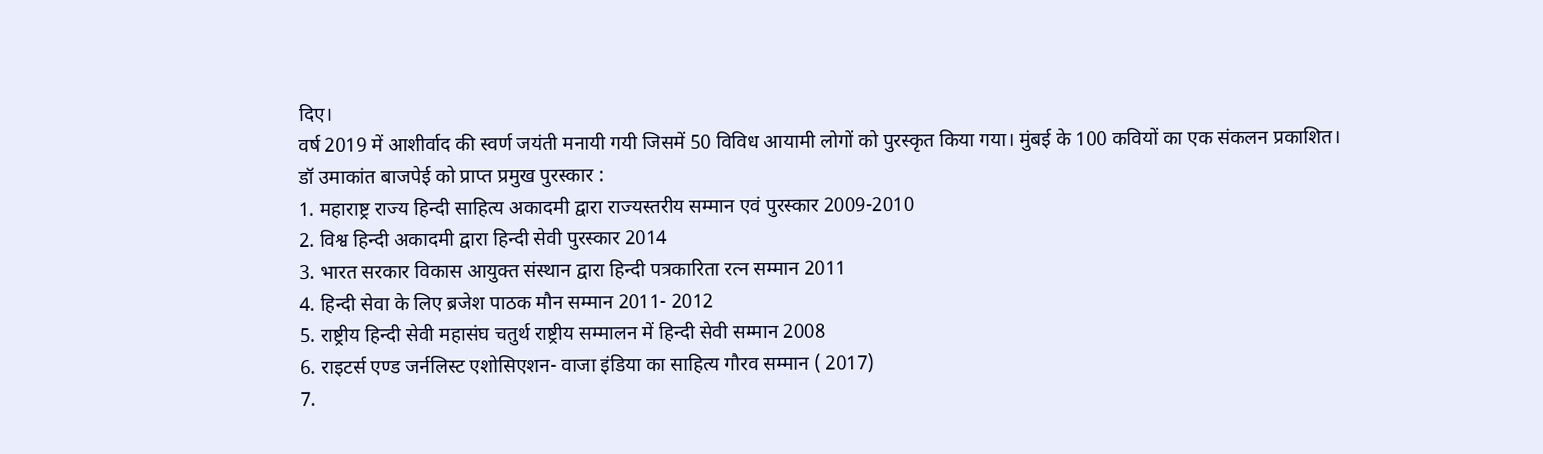दिए।
वर्ष 2019 में आशीर्वाद की स्वर्ण जयंती मनायी गयी जिसमें 50 विविध आयामी लोगों को पुरस्कृत किया गया। मुंबई के 100 कवियों का एक संकलन प्रकाशित।
डॉ उमाकांत बाजपेई को प्राप्त प्रमुख पुरस्कार :
1. महाराष्ट्र राज्य हिन्दी साहित्य अकादमी द्वारा राज्यस्तरीय सम्मान एवं पुरस्कार 2009-2010
2. विश्व हिन्दी अकादमी द्वारा हिन्दी सेवी पुरस्कार 2014
3. भारत सरकार विकास आयुक्त संस्थान द्वारा हिन्दी पत्रकारिता रत्न सम्मान 2011
4. हिन्दी सेवा के लिए ब्रजेश पाठक मौन सम्मान 2011- 2012
5. राष्ट्रीय हिन्दी सेवी महासंघ चतुर्थ राष्ट्रीय सम्मालन में हिन्दी सेवी सम्मान 2008
6. राइटर्स एण्ड जर्नलिस्ट एशोसिएशन- वाजा इंडिया का साहित्य गौरव सम्मान ( 2017)
7.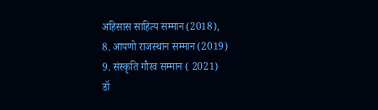अहिसास साहित्य सम्मान (2018),
8. आपणो राजस्थान सम्मान (2019)
9. संस्कृति गौरव सम्मान ( 2021)
डॉ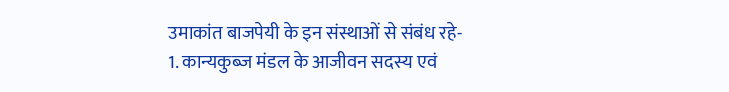उमाकांत बाजपेयी के इन संस्थाओं से संबंध रहे-
1. कान्यकुब्ज मंडल के आजीवन सदस्य एवं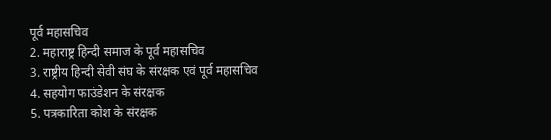पूर्व महासचिव
2. महाराष्ट्र हिन्दी समाज के पूर्व महासचिव
3. राष्ट्रीय हिन्दी सेवी संघ के संरक्षक एवं पूर्व महासचिव
4. सहयोग फाउंडेशन के संरक्षक
5. पत्रकारिता कोश के संरक्षक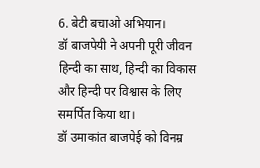6. बेटी बचाओ अभियान।
डॉ बाजपेयी ने अपनी पूरी जीवन हिन्दी का साथ, हिन्दी का विकास और हिन्दी पर विश्वास के लिए समर्पित किया था।
डॉ उमाकांत बाजपेई को विनम्र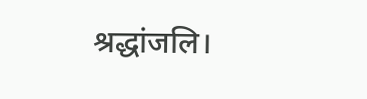श्रद्धांजलि।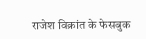राजेश विक्रांत के फेसबुक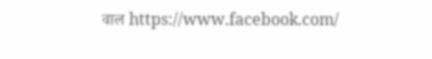वाल https://www.facebook.com/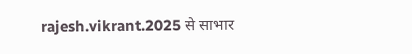rajesh.vikrant.2025 से साभार